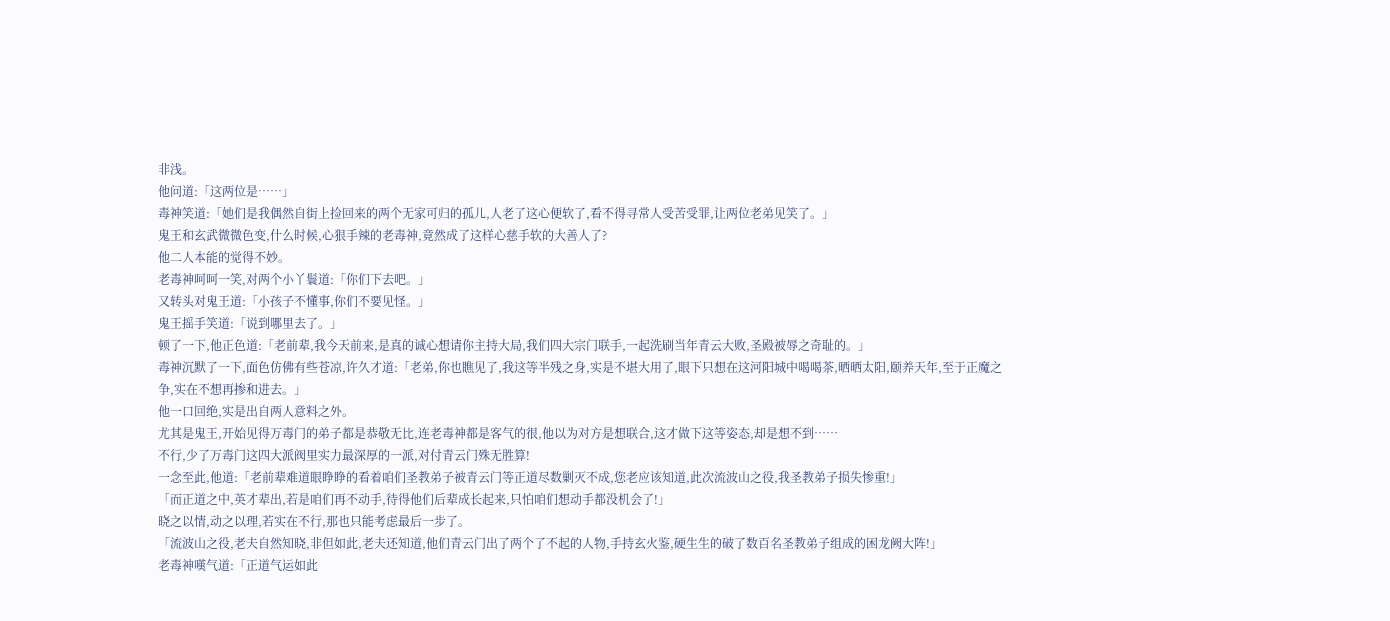非浅。
他问道:「这两位是……」
毒神笑道:「她们是我偶然自街上捡回来的两个无家可归的孤儿,人老了这心便软了,看不得寻常人受苦受罪,让两位老弟见笑了。」
鬼王和玄武微微色变,什么时候,心狠手辣的老毒神,竟然成了这样心慈手软的大善人了?
他二人本能的觉得不妙。
老毒神呵呵一笑,对两个小丫鬟道:「你们下去吧。」
又转头对鬼王道:「小孩子不懂事,你们不要见怪。」
鬼王摇手笑道:「说到哪里去了。」
顿了一下,他正色道:「老前辈,我今天前来,是真的诚心想请你主持大局,我们四大宗门联手,一起洗刷当年青云大败,圣殿被辱之奇耻的。」
毒神沉默了一下,面色仿佛有些苍凉,许久才道:「老弟,你也瞧见了,我这等半残之身,实是不堪大用了,眼下只想在这河阳城中喝喝茶,晒晒太阳,颐养天年,至于正魔之争,实在不想再掺和进去。」
他一口回绝,实是出自两人意料之外。
尤其是鬼王,开始见得万毒门的弟子都是恭敬无比,连老毒神都是客气的很,他以为对方是想联合,这才做下这等姿态,却是想不到……
不行,少了万毒门这四大派阀里实力最深厚的一派,对付青云门殊无胜算!
一念至此,他道:「老前辈难道眼睁睁的看着咱们圣教弟子被青云门等正道尽数剿灭不成,您老应该知道,此次流波山之役,我圣教弟子损失惨重!」
「而正道之中,英才辈出,若是咱们再不动手,待得他们后辈成长起来,只怕咱们想动手都没机会了!」
晓之以情,动之以理,若实在不行,那也只能考虑最后一步了。
「流波山之役,老夫自然知晓,非但如此,老夫还知道,他们青云门出了两个了不起的人物,手持玄火鉴,硬生生的破了数百名圣教弟子组成的困龙阙大阵!」
老毒神嘆气道:「正道气运如此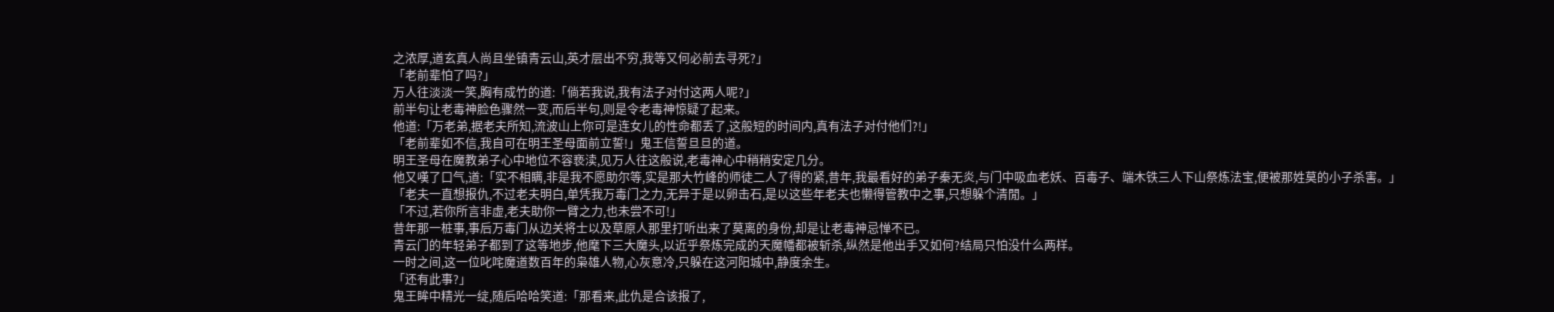之浓厚,道玄真人尚且坐镇青云山,英才层出不穷,我等又何必前去寻死?」
「老前辈怕了吗?」
万人往淡淡一笑,胸有成竹的道:「倘若我说,我有法子对付这两人呢?」
前半句让老毒神脸色骤然一变,而后半句,则是令老毒神惊疑了起来。
他道:「万老弟,据老夫所知,流波山上你可是连女儿的性命都丢了,这般短的时间内,真有法子对付他们?!」
「老前辈如不信,我自可在明王圣母面前立誓!」鬼王信誓旦旦的道。
明王圣母在魔教弟子心中地位不容亵渎,见万人往这般说,老毒神心中稍稍安定几分。
他又嘆了口气,道:「实不相瞒,非是我不愿助尔等,实是那大竹峰的师徒二人了得的紧,昔年,我最看好的弟子秦无炎,与门中吸血老妖、百毒子、端木铁三人下山祭炼法宝,便被那姓莫的小子杀害。」
「老夫一直想报仇,不过老夫明白,单凭我万毒门之力,无异于是以卵击石,是以这些年老夫也懒得管教中之事,只想躲个清閒。」
「不过,若你所言非虚,老夫助你一臂之力,也未尝不可!」
昔年那一桩事,事后万毒门从边关将士以及草原人那里打听出来了莫离的身份,却是让老毒神忌惮不已。
青云门的年轻弟子都到了这等地步,他麾下三大魔头,以近乎祭炼完成的天魔幡都被斩杀,纵然是他出手又如何?结局只怕没什么两样。
一时之间,这一位叱咤魔道数百年的枭雄人物,心灰意冷,只躲在这河阳城中,静度余生。
「还有此事?」
鬼王眸中精光一绽,随后哈哈笑道:「那看来,此仇是合该报了,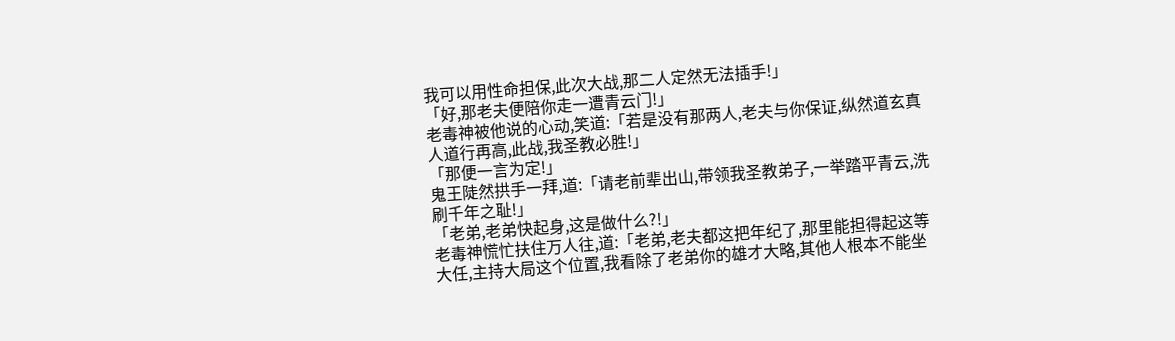我可以用性命担保,此次大战,那二人定然无法插手!」
「好,那老夫便陪你走一遭青云门!」
老毒神被他说的心动,笑道:「若是没有那两人,老夫与你保证,纵然道玄真人道行再高,此战,我圣教必胜!」
「那便一言为定!」
鬼王陡然拱手一拜,道:「请老前辈出山,带领我圣教弟子,一举踏平青云,洗刷千年之耻!」
「老弟,老弟快起身,这是做什么?!」
老毒神慌忙扶住万人往,道:「老弟,老夫都这把年纪了,那里能担得起这等大任,主持大局这个位置,我看除了老弟你的雄才大略,其他人根本不能坐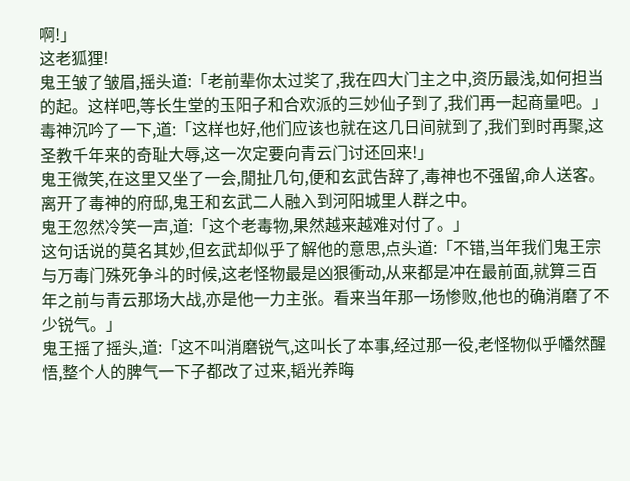啊!」
这老狐狸!
鬼王皱了皱眉,摇头道:「老前辈你太过奖了,我在四大门主之中,资历最浅,如何担当的起。这样吧,等长生堂的玉阳子和合欢派的三妙仙子到了,我们再一起商量吧。」
毒神沉吟了一下,道:「这样也好,他们应该也就在这几日间就到了,我们到时再聚,这圣教千年来的奇耻大辱,这一次定要向青云门讨还回来!」
鬼王微笑,在这里又坐了一会,閒扯几句,便和玄武告辞了,毒神也不强留,命人送客。
离开了毒神的府邸,鬼王和玄武二人融入到河阳城里人群之中。
鬼王忽然冷笑一声,道:「这个老毒物,果然越来越难对付了。」
这句话说的莫名其妙,但玄武却似乎了解他的意思,点头道:「不错,当年我们鬼王宗与万毒门殊死争斗的时候,这老怪物最是凶狠衝动,从来都是冲在最前面,就算三百年之前与青云那场大战,亦是他一力主张。看来当年那一场惨败,他也的确消磨了不少锐气。」
鬼王摇了摇头,道:「这不叫消磨锐气,这叫长了本事,经过那一役,老怪物似乎幡然醒悟,整个人的脾气一下子都改了过来,韬光养晦